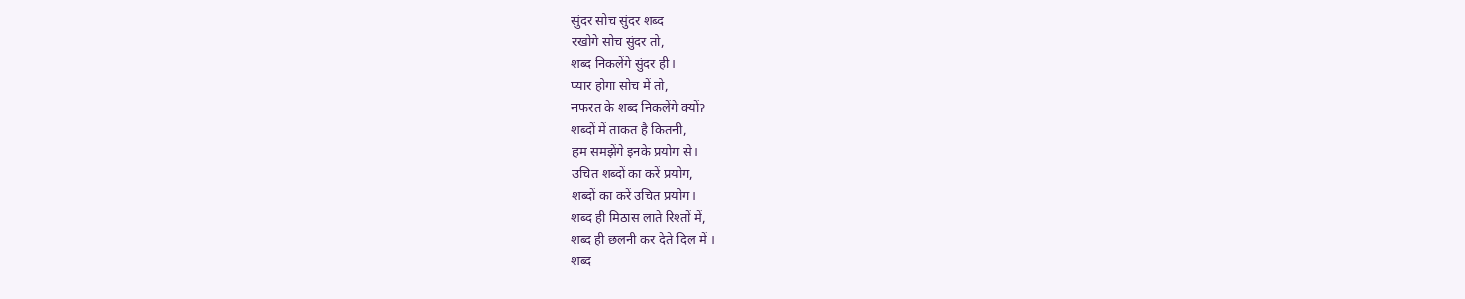सुंदर सोच सुंदर शब्द
रखोगे सोच सुंदर तो,
शब्द निकलेंगे सुंदर ही।
प्यार होगा सोच में तो,
नफरत के शब्द निकलेंगे क्योंॽ
शब्दों में ताकत है कितनी,
हम समझेंगे इनके प्रयोग से।
उचित शब्दों का करें प्रयोग,
शब्दों का करें उचित प्रयोग।
शब्द ही मिठास लाते रिश्तों में,
शब्द ही छलनी कर देते दिल में ।
शब्द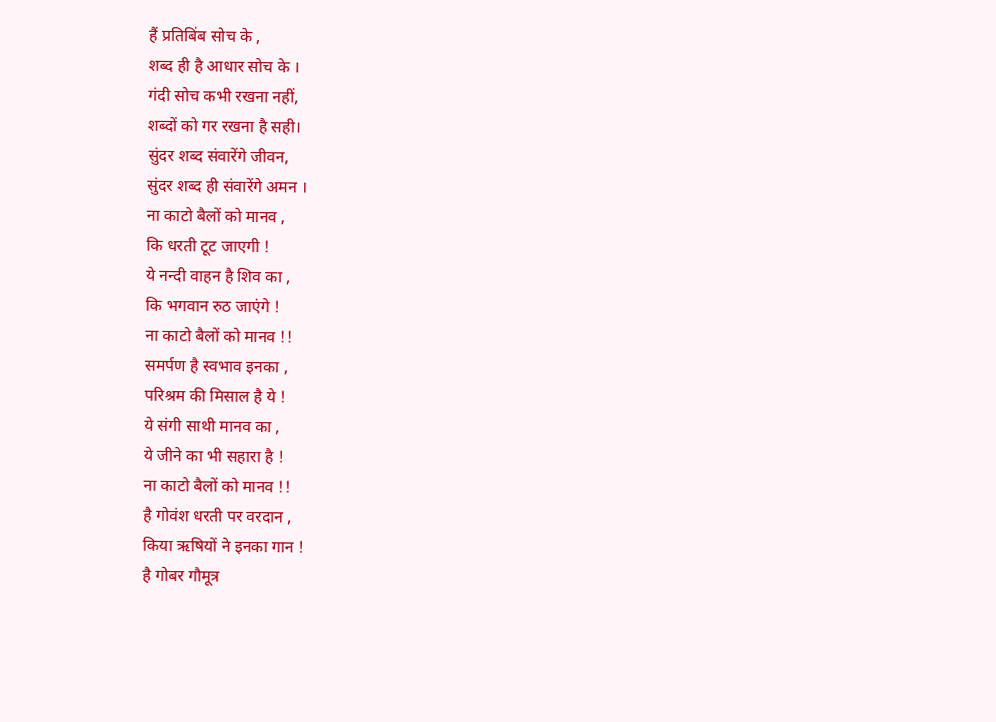हैं प्रतिबिंब सोच के ,
शब्द ही है आधार सोच के ।
गंदी सोच कभी रखना नहीं,
शब्दों को गर रखना है सही।
सुंदर शब्द संवारेंगे जीवन,
सुंदर शब्द ही संवारेंगे अमन ।
ना काटो बैलों को मानव ,
कि धरती टूट जाएगी !
ये नन्दी वाहन है शिव का ,
कि भगवान रुठ जाएंगे !
ना काटो बैलों को मानव !!
समर्पण है स्वभाव इनका ,
परिश्रम की मिसाल है ये !
ये संगी साथी मानव का ,
ये जीने का भी सहारा है !
ना काटो बैलों को मानव !!
है गोवंश धरती पर वरदान ,
किया ऋषियों ने इनका गान !
है गोबर गौमूत्र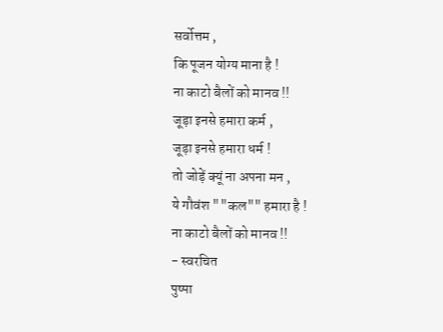सर्वोत्तम ,
कि पूजन योग्य माना है !
ना काटो बैलों को मानव !!
जूड़ा इनसे हमारा कर्म ,
जूड़ा इनसे हमारा धर्म !
तो जोड़ें क्यूं ना अपना मन ,
ये गौवंश ""कल"" हमारा है !
ना काटो बैलों को मानव !!
- स्वरचित
पुष्पा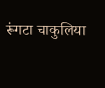रूंगटा चाकुलिया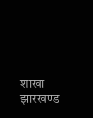शाखा झारखण्ड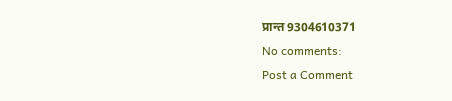प्रान्त 9304610371
No comments:
Post a Comment